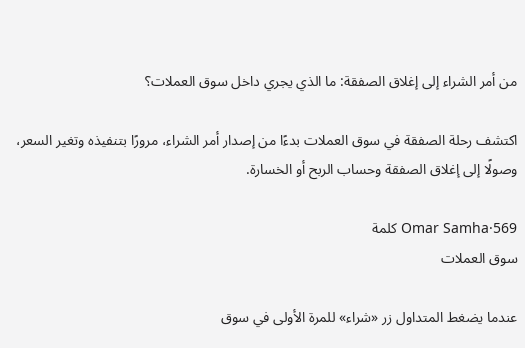من أمر الشراء إلى إغلاق الصفقة: ما الذي يجري داخل سوق العملات؟

اكتشف رحلة الصفقة في سوق العملات بدءًا من إصدار أمر الشراء، مرورًا بتنفيذه وتغير السعر، وصولًا إلى إغلاق الصفقة وحساب الربح أو الخسارة.

Omar Samha·569 كلمة
سوق العملات

عندما يضغط المتداول زر «شراء» للمرة الأولى في سوق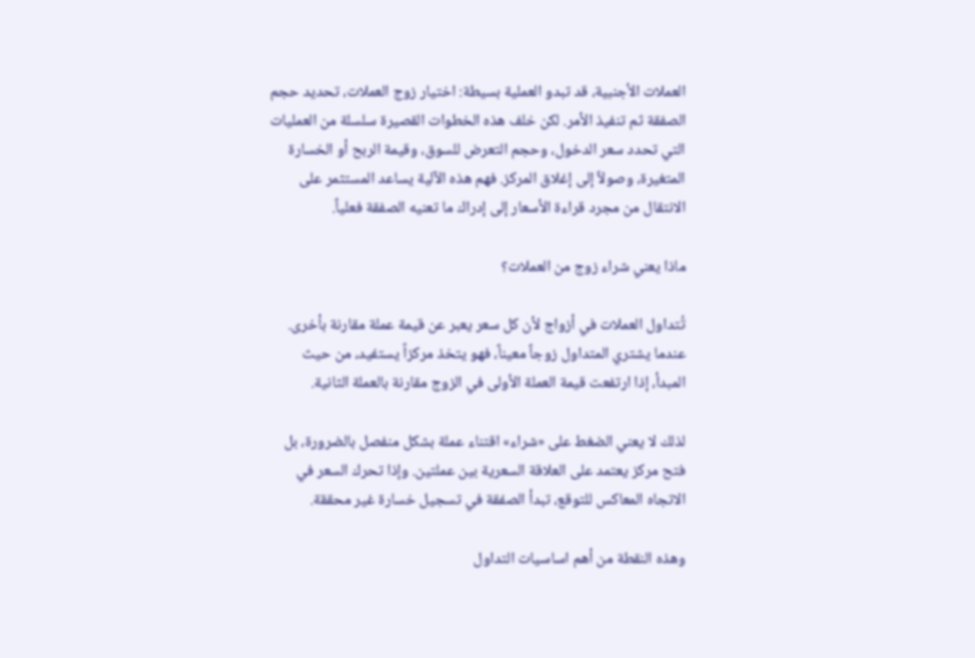العملات الأجنبية، قد تبدو العملية بسيطة: اختيار زوج العملات، تحديد حجم الصفقة ثم تنفيذ الأمر. لكن خلف هذه الخطوات القصيرة سلسلة من العمليات التي تحدد سعر الدخول، وحجم التعرض للسوق، وقيمة الربح أو الخسارة المتغيرة، وصولاً إلى إغلاق المركز. فهم هذه الآلية يساعد المستثمر على الانتقال من مجرد قراءة الأسعار إلى إدراك ما تعنيه الصفقة فعلياً.

ماذا يعني شراء زوج من العملات؟

تُتداول العملات في أزواج لأن كل سعر يعبر عن قيمة عملة مقارنة بأخرى. عندما يشتري المتداول زوجاً معيناً، فهو يتخذ مركزاً يستفيد، من حيث المبدأ، إذا ارتفعت قيمة العملة الأولى في الزوج مقارنة بالعملة الثانية.

لذلك لا يعني الضغط على «شراء» اقتناء عملة بشكل منفصل بالضرورة، بل فتح مركز يعتمد على العلاقة السعرية بين عملتين. وإذا تحرك السعر في الاتجاه المعاكس للتوقع، تبدأ الصفقة في تسجيل خسارة غير محققة.

وهذه النقطة من أهم اساسيات التداول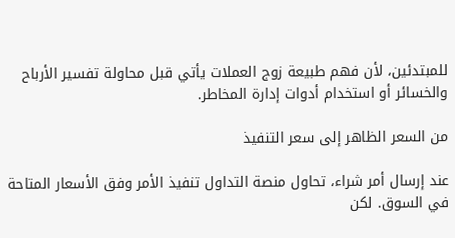للمبتدئين، لأن فهم طبيعة زوج العملات يأتي قبل محاولة تفسير الأرباح والخسائر أو استخدام أدوات إدارة المخاطر.

من السعر الظاهر إلى سعر التنفيذ

عند إرسال أمر شراء، تحاول منصة التداول تنفيذ الأمر وفق الأسعار المتاحة في السوق. لكن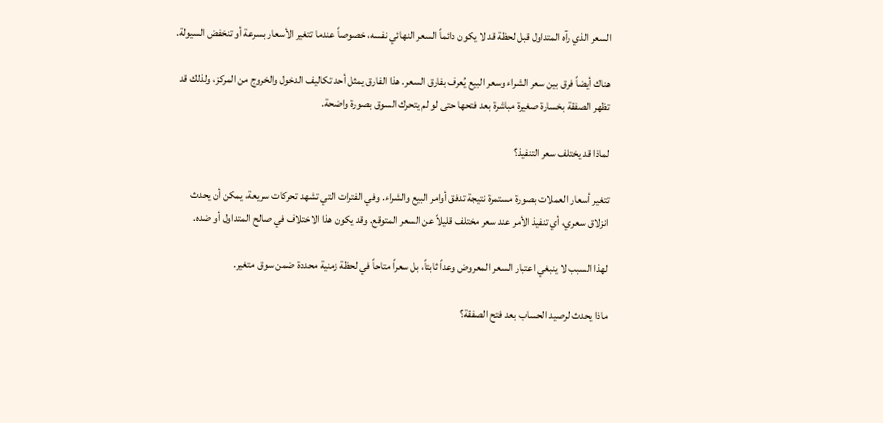السعر الذي رآه المتداول قبل لحظة قد لا يكون دائماً السعر النهائي نفسه، خصوصاً عندما تتغير الأسعار بسرعة أو تنخفض السيولة.

هناك أيضاً فرق بين سعر الشراء وسعر البيع يُعرف بفارق السعر. هذا الفارق يمثل أحد تكاليف الدخول والخروج من المركز، ولذلك قد تظهر الصفقة بخسارة صغيرة مباشرة بعد فتحها حتى لو لم يتحرك السوق بصورة واضحة.

لماذا قد يختلف سعر التنفيذ؟

تتغير أسعار العملات بصورة مستمرة نتيجة تدفق أوامر البيع والشراء. وفي الفترات التي تشهد تحركات سريعة، يمكن أن يحدث انزلاق سعري، أي تنفيذ الأمر عند سعر مختلف قليلاً عن السعر المتوقع. وقد يكون هذا الاختلاف في صالح المتداول أو ضده.

لهذا السبب لا ينبغي اعتبار السعر المعروض وعداً ثابتاً، بل سعراً متاحاً في لحظة زمنية محددة ضمن سوق متغير.

ماذا يحدث لرصيد الحساب بعد فتح الصفقة؟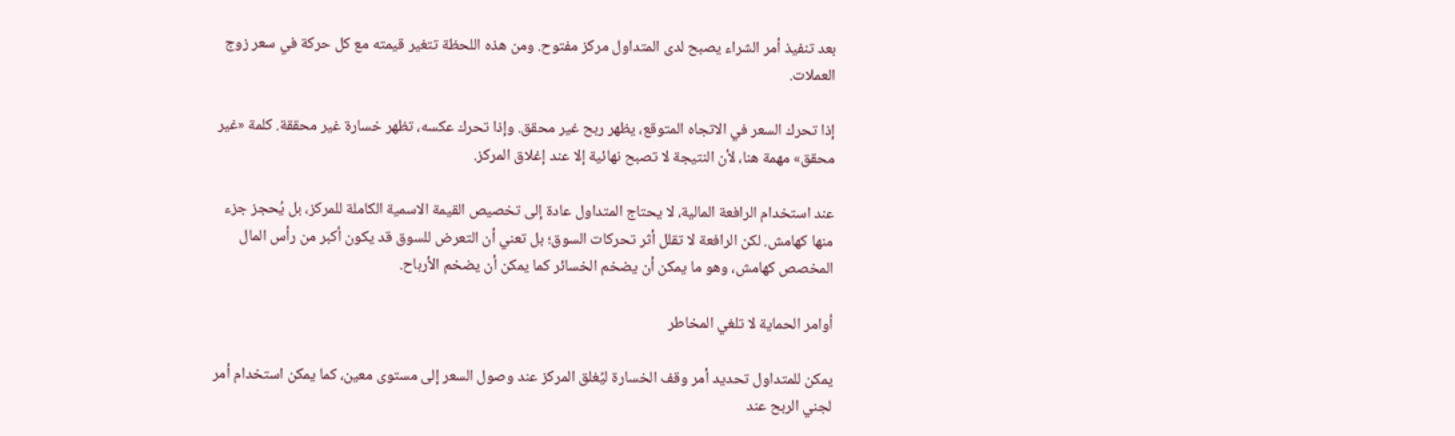بعد تنفيذ أمر الشراء يصبح لدى المتداول مركز مفتوح. ومن هذه اللحظة تتغير قيمته مع كل حركة في سعر زوج العملات.

إذا تحرك السعر في الاتجاه المتوقع، يظهر ربح غير محقق. وإذا تحرك عكسه، تظهر خسارة غير محققة. كلمة «غير محقق» مهمة هنا، لأن النتيجة لا تصبح نهائية إلا عند إغلاق المركز.

عند استخدام الرافعة المالية، لا يحتاج المتداول عادة إلى تخصيص القيمة الاسمية الكاملة للمركز، بل يُحجز جزء منها كهامش. لكن الرافعة لا تقلل أثر تحركات السوق؛ بل تعني أن التعرض للسوق قد يكون أكبر من رأس المال المخصص كهامش، وهو ما يمكن أن يضخم الخسائر كما يمكن أن يضخم الأرباح.

أوامر الحماية لا تلغي المخاطر

يمكن للمتداول تحديد أمر وقف الخسارة ليُغلق المركز عند وصول السعر إلى مستوى معين، كما يمكن استخدام أمر لجني الربح عند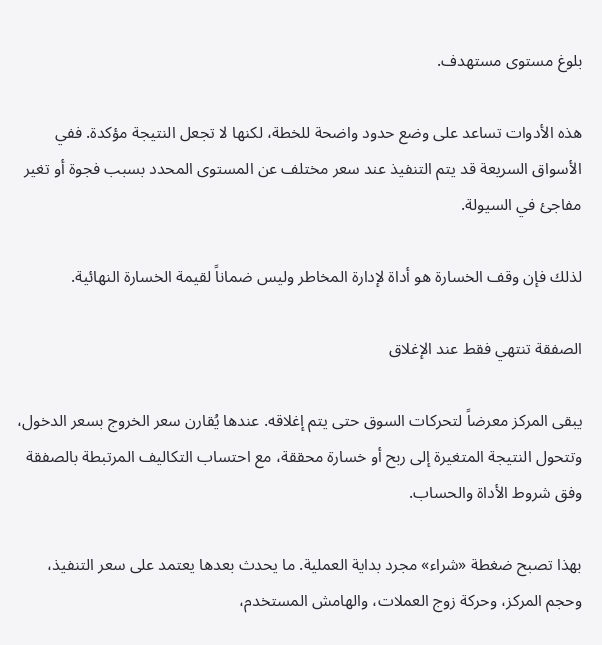بلوغ مستوى مستهدف.

هذه الأدوات تساعد على وضع حدود واضحة للخطة، لكنها لا تجعل النتيجة مؤكدة. ففي الأسواق السريعة قد يتم التنفيذ عند سعر مختلف عن المستوى المحدد بسبب فجوة أو تغير مفاجئ في السيولة.

لذلك فإن وقف الخسارة هو أداة لإدارة المخاطر وليس ضماناً لقيمة الخسارة النهائية.

الصفقة تنتهي فقط عند الإغلاق

يبقى المركز معرضاً لتحركات السوق حتى يتم إغلاقه. عندها يُقارن سعر الخروج بسعر الدخول، وتتحول النتيجة المتغيرة إلى ربح أو خسارة محققة، مع احتساب التكاليف المرتبطة بالصفقة وفق شروط الأداة والحساب.

بهذا تصبح ضغطة «شراء» مجرد بداية العملية. ما يحدث بعدها يعتمد على سعر التنفيذ، وحجم المركز، وحركة زوج العملات، والهامش المستخدم،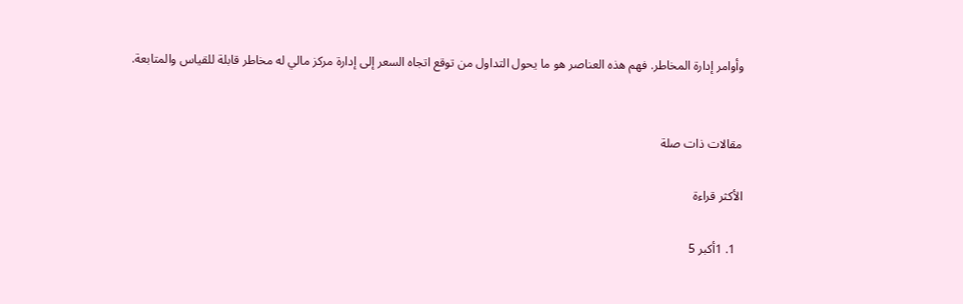وأوامر إدارة المخاطر. فهم هذه العناصر هو ما يحول التداول من توقع اتجاه السعر إلى إدارة مركز مالي له مخاطر قابلة للقياس والمتابعة.


مقالات ذات صلة

الأكثر قراءة

  1. 1أكبر 5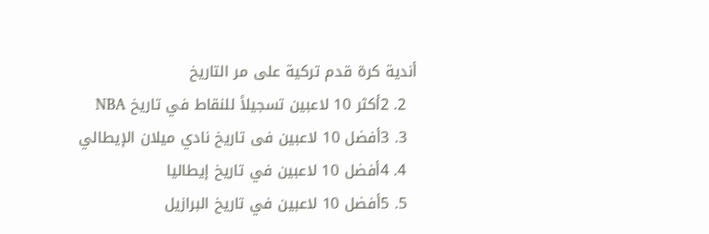أندية كرة قدم تركية على مر التاريخ
  2. 2أكثر 10 لاعبين تسجيلاً للنقاط في تاريخ NBA
  3. 3أفضل 10 لاعبين فى تاريخ نادي ميلان الإيطالي
  4. 4أفضل 10 لاعبين في تاريخ إيطاليا
  5. 5أفضل 10 لاعبين في تاريخ البرازيل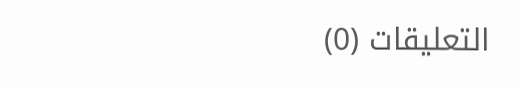التعليقات (0)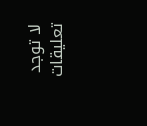لا توجد تعليقات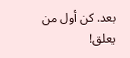بعد. كن أول من يعلق!